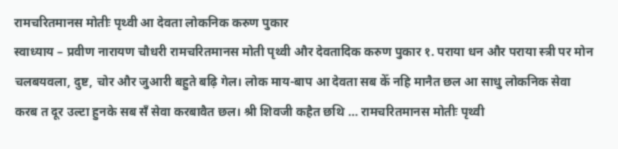रामचरितमानस मोतीः पृथ्वी आ देवता लोकनिक करुण पुकार
स्वाध्याय – प्रवीण नारायण चौधरी रामचरितमानस मोती पृथ्वी और देवतादिक करुण पुकार १. पराया धन और पराया स्त्री पर मोन चलबयवला, दुष्ट, चोर और जुआरी बहुते बढ़ि गेल। लोक माय-बाप आ देवता सब केँ नहि मानैत छल आ साधु लोकनिक सेवा करब त दूर उल्टा हुनके सब सँ सेवा करबावैत छल। श्री शिवजी कहैत छथि … रामचरितमानस मोतीः पृथ्वी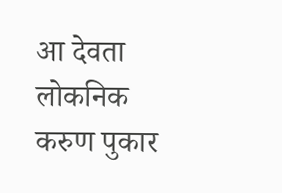आ देवता लोकनिक करुण पुकार